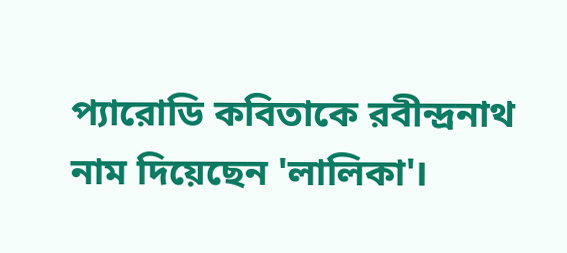প্যারোডি কবিতাকে রবীন্দ্রনাথ নাম দিয়েছেন 'লালিকা'।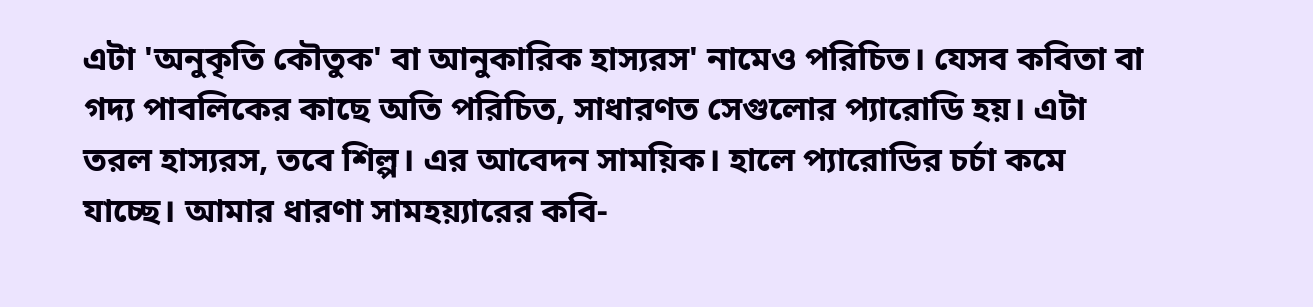এটা 'অনুকৃতি কৌতুক' বা আনুকারিক হাস্যরস' নামেও পরিচিত। যেসব কবিতা বা গদ্য পাবলিকের কাছে অতি পরিচিত, সাধারণত সেগুলোর প্যারোডি হয়। এটা তরল হাস্যরস, তবে শিল্প। এর আবেদন সাময়িক। হালে প্যারোডির চর্চা কমে যাচ্ছে। আমার ধারণা সামহয়্যারের কবি-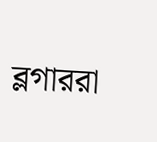ব্লগাররা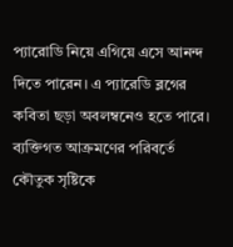প্যারোডি নিয়ে এগিয়ে এসে আনন্দ দিতে পারেন। এ প্যারেডি ব্লগের কবিতা ছড়া অবলম্বনেও হতে পারে। ব্যক্তিগত আক্রমণের পরিবর্তে কৌতুক সৃষ্টিকে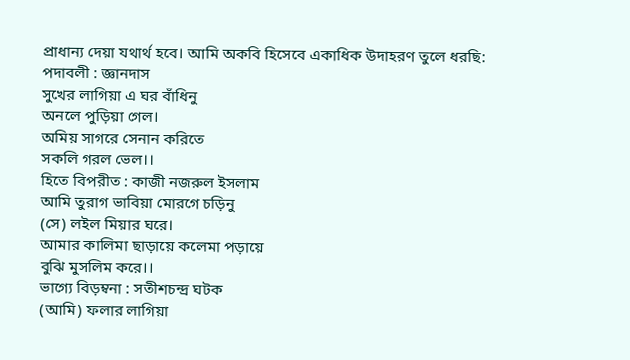প্রাধান্য দেয়া যথার্থ হবে। আমি অকবি হিসেবে একাধিক উদাহরণ তুলে ধরছি:
পদাবলী : জ্ঞানদাস
সুখের লাগিয়া এ ঘর বাঁধিনু
অনলে পুড়িয়া গেল।
অমিয় সাগরে সেনান করিতে
সকলি গরল ভেল।।
হিতে বিপরীত : কাজী নজরুল ইসলাম
আমি তুরাগ ভাবিয়া মোরগে চড়িনু
(সে) লইল মিয়ার ঘরে।
আমার কালিমা ছাড়ায়ে কলেমা পড়ায়ে
বুঝি মুসলিম করে।।
ভাগ্যে বিড়ম্বনা : সতীশচন্দ্র ঘটক
(আমি) ফলার লাগিয়া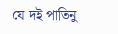যে দই পাতিনু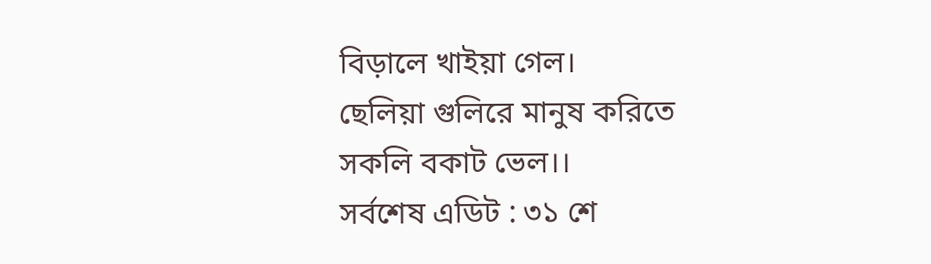বিড়ালে খাইয়া গেল।
ছেলিয়া গুলিরে মানুষ করিতে
সকলি বকাট ভেল।।
সর্বশেষ এডিট : ৩১ শে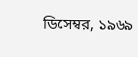ডিসেম্বর, ১৯৬৯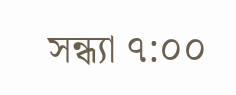সন্ধ্যা ৭:০০